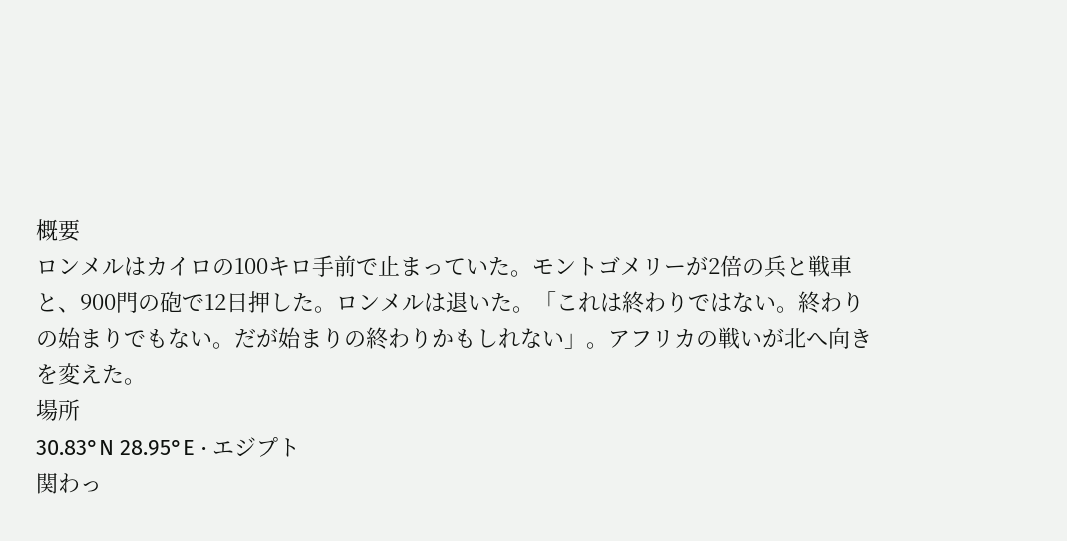概要
ロンメルはカイロの100キロ手前で止まっていた。モントゴメリーが2倍の兵と戦車と、900門の砲で12日押した。ロンメルは退いた。「これは終わりではない。終わりの始まりでもない。だが始まりの終わりかもしれない」。アフリカの戦いが北へ向きを変えた。
場所
30.83°N 28.95°E · エジプト
関わっ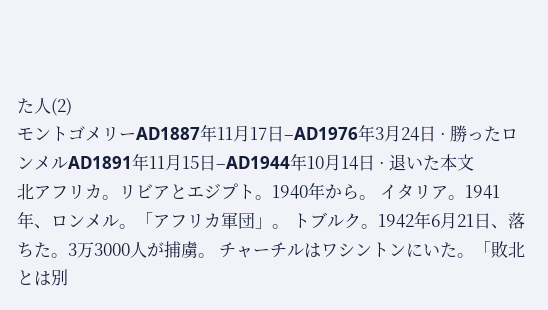た人(2)
モントゴメリーAD1887年11月17日–AD1976年3月24日 · 勝ったロンメルAD1891年11月15日–AD1944年10月14日 · 退いた本文
北アフリカ。リビアとエジプト。1940年から。 イタリア。1941年、ロンメル。「アフリカ軍団」。 トブルク。1942年6月21日、落ちた。3万3000人が捕虜。 チャーチルはワシントンにいた。「敗北とは別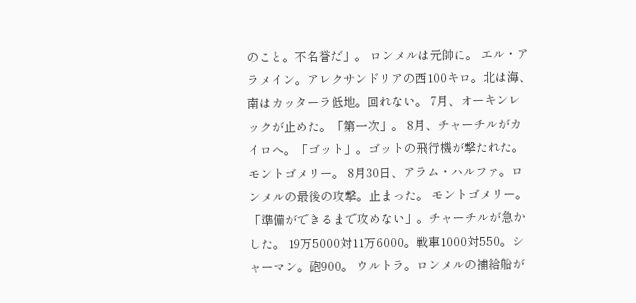のこと。不名誉だ」。 ロンメルは元帥に。 エル・アラメイン。アレクサンドリアの西100キロ。北は海、南はカッターラ低地。回れない。 7月、オーキンレックが止めた。「第一次」。 8月、チャーチルがカイロへ。「ゴット」。ゴットの飛行機が撃たれた。モントゴメリー。 8月30日、アラム・ハルファ。ロンメルの最後の攻撃。止まった。 モントゴメリー。「準備ができるまで攻めない」。チャーチルが急かした。 19万5000対11万6000。戦車1000対550。シャーマン。砲900。 ウルトラ。ロンメルの補給船が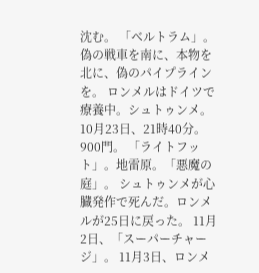沈む。 「ベルトラム」。偽の戦車を南に、本物を北に、偽のパイプラインを。 ロンメルはドイツで療養中。シュトゥンメ。 10月23日、21時40分。900門。 「ライトフット」。地雷原。「悪魔の庭」。 シュトゥンメが心臓発作で死んだ。ロンメルが25日に戻った。 11月2日、「スーパーチャージ」。 11月3日、ロンメ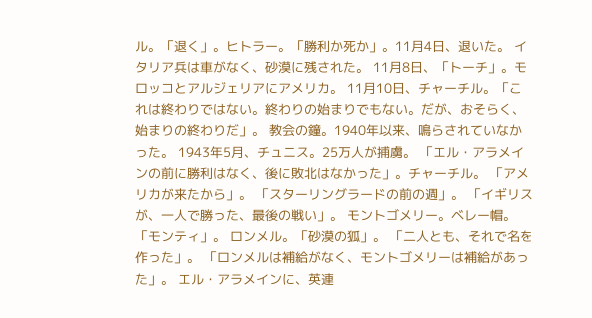ル。「退く」。ヒトラー。「勝利か死か」。11月4日、退いた。 イタリア兵は車がなく、砂漠に残された。 11月8日、「トーチ」。モロッコとアルジェリアにアメリカ。 11月10日、チャーチル。「これは終わりではない。終わりの始まりでもない。だが、おそらく、始まりの終わりだ」。 教会の鐘。1940年以来、鳴らされていなかった。 1943年5月、チュニス。25万人が捕虜。 「エル・アラメインの前に勝利はなく、後に敗北はなかった」。チャーチル。 「アメリカが来たから」。 「スターリングラードの前の週」。 「イギリスが、一人で勝った、最後の戦い」。 モントゴメリー。ベレー帽。「モンティ」。 ロンメル。「砂漠の狐」。 「二人とも、それで名を作った」。 「ロンメルは補給がなく、モントゴメリーは補給があった」。 エル・アラメインに、英連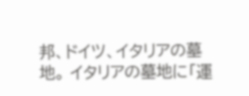邦、ドイツ、イタリアの墓地。 イタリアの墓地に「運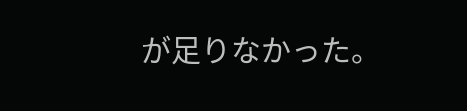が足りなかった。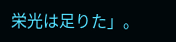栄光は足りた」。